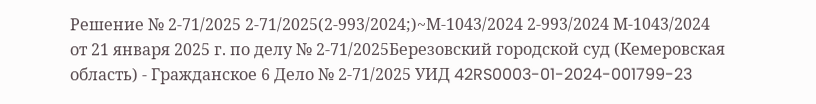Решение № 2-71/2025 2-71/2025(2-993/2024;)~М-1043/2024 2-993/2024 М-1043/2024 от 21 января 2025 г. по делу № 2-71/2025Березовский городской суд (Кемеровская область) - Гражданское 6 Дело № 2-71/2025 УИД 42RS0003-01-2024-001799-23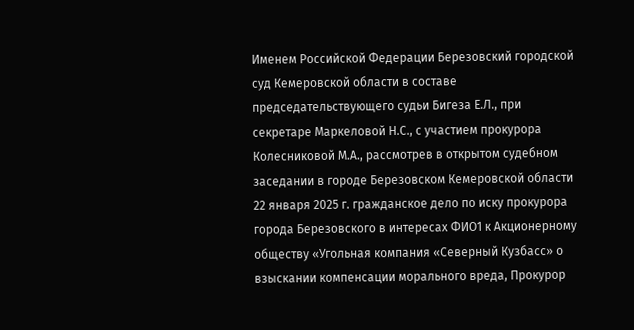Именем Российской Федерации Березовский городской суд Кемеровской области в составе председательствующего судьи Бигеза Е.Л., при секретаре Маркеловой Н.С., с участием прокурора Колесниковой М.А., рассмотрев в открытом судебном заседании в городе Березовском Кемеровской области 22 января 2025 г. гражданское дело по иску прокурора города Березовского в интересах ФИО1 к Акционерному обществу «Угольная компания «Северный Кузбасс» о взыскании компенсации морального вреда, Прокурор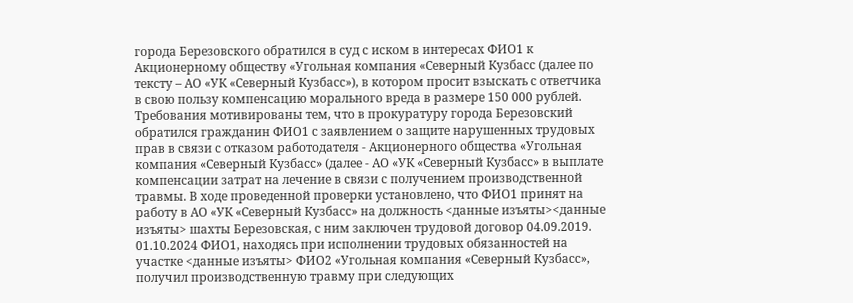города Березовского обратился в суд с иском в интересах ФИО1 к Акционерному обществу «Угольная компания «Северный Кузбасс (далее по тексту – АО «УК «Северный Кузбасс»), в котором просит взыскать с ответчика в свою пользу компенсацию морального вреда в размере 150 000 рублей. Требования мотивированы тем, что в прокуратуру города Березовский обратился гражданин ФИО1 с заявлением о защите нарушенных трудовых прав в связи с отказом работодателя - Акционерного общества «Угольная компания «Северный Кузбасс» (далее - АО «УК «Северный Кузбасс» в выплате компенсации затрат на лечение в связи с получением производственной травмы. В ходе проведенной проверки установлено, что ФИО1 принят на работу в АО «УК «Северный Кузбасс» на должность <данные изъяты><данные изъяты> шахты Березовская, с ним заключен трудовой договор 04.09.2019. 01.10.2024 ФИО1, находясь при исполнении трудовых обязанностей на участке <данные изъяты> ФИО2 «Угольная компания «Северный Кузбасс», получил производственную травму при следующих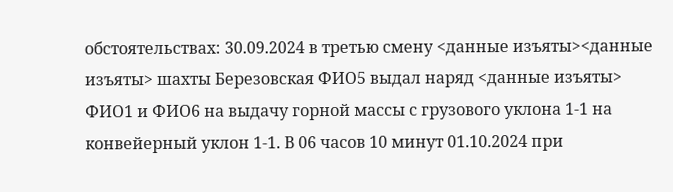обстоятельствах: 30.09.2024 в третью смену <данные изъяты><данные изъяты> шахты Березовская ФИО5 выдал наряд <данные изъяты> ФИО1 и ФИО6 на выдачу горной массы с грузового уклона 1-1 на конвейерный уклон 1-1. В 06 часов 10 минут 01.10.2024 при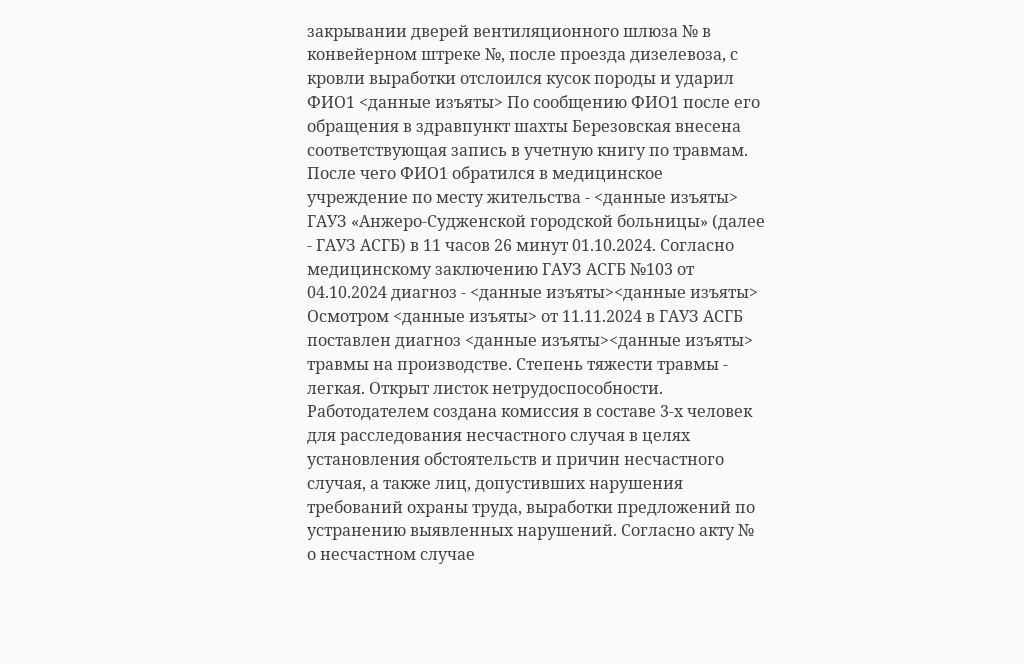закрывании дверей вентиляционного шлюза № в конвейерном штреке №, после проезда дизелевоза, с кровли выработки отслоился кусок породы и ударил ФИО1 <данные изъяты> По сообщению ФИО1 после его обращения в здравпункт шахты Березовская внесена соответствующая запись в учетную книгу по травмам. После чего ФИО1 обратился в медицинское учреждение по месту жительства - <данные изъяты> ГАУЗ «Анжеро-Судженской городской больницы» (далее - ГАУЗ АСГБ) в 11 часов 26 минут 01.10.2024. Согласно медицинскому заключению ГАУЗ АСГБ №103 от 04.10.2024 диагноз - <данные изъяты><данные изъяты> Осмотром <данные изъяты> от 11.11.2024 в ГАУЗ АСГБ поставлен диагноз <данные изъяты><данные изъяты> травмы на производстве. Степень тяжести травмы - легкая. Открыт листок нетрудоспособности. Работодателем создана комиссия в составе 3-х человек для расследования несчастного случая в целях установления обстоятельств и причин несчастного случая, а также лиц, допустивших нарушения требований охраны труда, выработки предложений по устранению выявленных нарушений. Согласно акту № о несчастном случае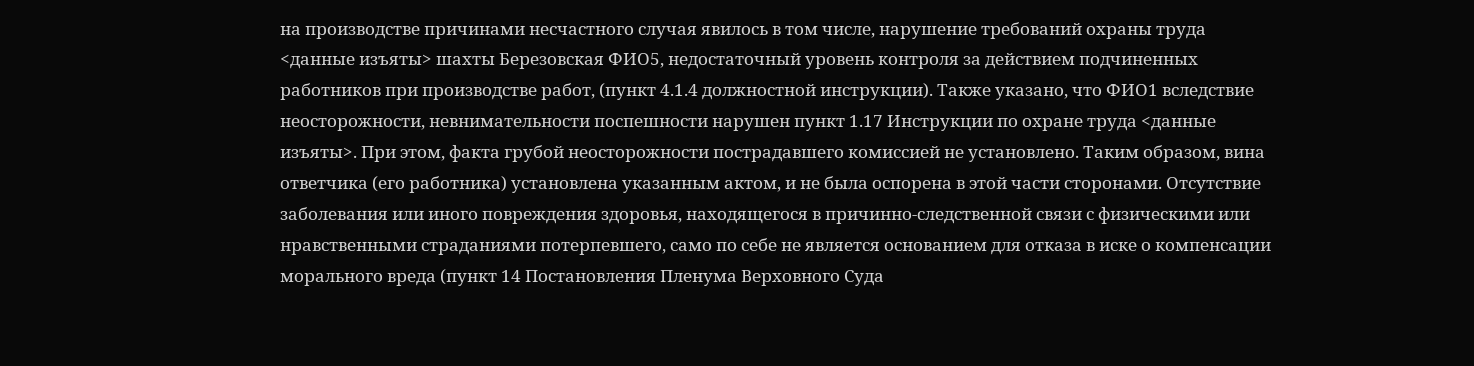на производстве причинами несчастного случая явилось в том числе, нарушение требований охраны труда <данные изъяты> шахты Березовская ФИО5, недостаточный уровень контроля за действием подчиненных работников при производстве работ, (пункт 4.1.4 должностной инструкции). Также указано, что ФИО1 вследствие неосторожности, невнимательности поспешности нарушен пункт 1.17 Инструкции по охране труда <данные изъяты>. При этом, факта грубой неосторожности пострадавшего комиссией не установлено. Таким образом, вина ответчика (его работника) установлена указанным актом, и не была оспорена в этой части сторонами. Отсутствие заболевания или иного повреждения здоровья, находящегося в причинно-следственной связи с физическими или нравственными страданиями потерпевшего, само по себе не является основанием для отказа в иске о компенсации морального вреда (пункт 14 Постановления Пленума Верховного Суда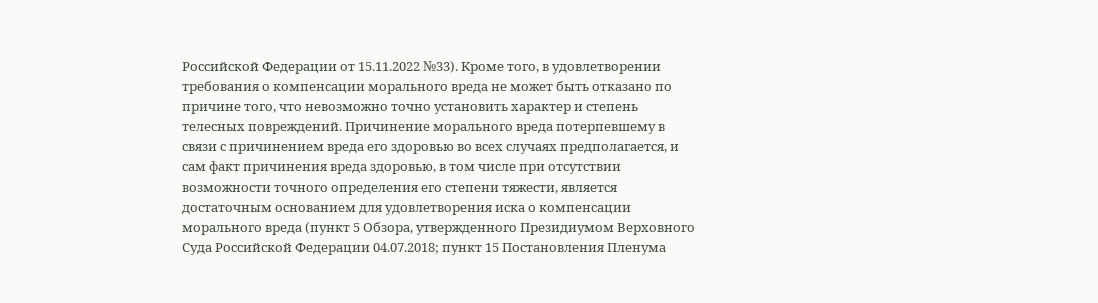Российской Федерации от 15.11.2022 №33). Кроме того, в удовлетворении требования о компенсации морального вреда не может быть отказано по причине того, что невозможно точно установить характер и степень телесных повреждений. Причинение морального вреда потерпевшему в связи с причинением вреда его здоровью во всех случаях предполагается, и сам факт причинения вреда здоровью, в том числе при отсутствии возможности точного определения его степени тяжести, является достаточным основанием для удовлетворения иска о компенсации морального вреда (пункт 5 Обзора, утвержденного Президиумом Верховного Суда Российской Федерации 04.07.2018; пункт 15 Постановления Пленума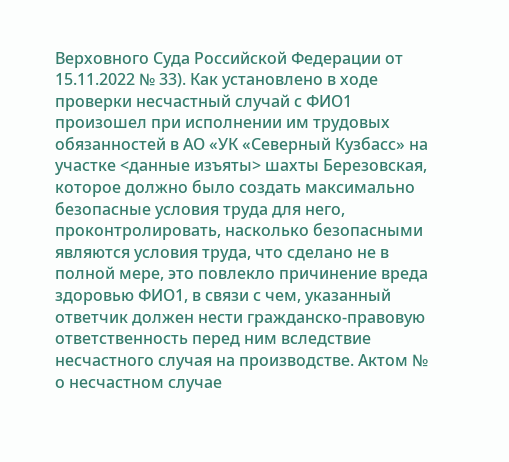Верховного Суда Российской Федерации от 15.11.2022 № 33). Как установлено в ходе проверки несчастный случай с ФИО1 произошел при исполнении им трудовых обязанностей в АО «УК «Северный Кузбасс» на участке <данные изъяты> шахты Березовская, которое должно было создать максимально безопасные условия труда для него, проконтролировать, насколько безопасными являются условия труда, что сделано не в полной мере, это повлекло причинение вреда здоровью ФИО1, в связи с чем, указанный ответчик должен нести гражданско-правовую ответственность перед ним вследствие несчастного случая на производстве. Актом № о несчастном случае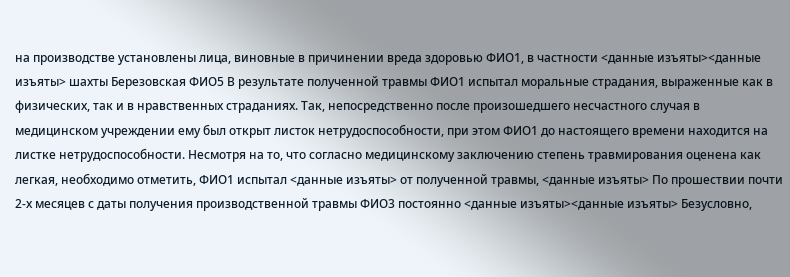на производстве установлены лица, виновные в причинении вреда здоровью ФИО1, в частности <данные изъяты><данные изъяты> шахты Березовская ФИО5 В результате полученной травмы ФИО1 испытал моральные страдания, выраженные как в физических, так и в нравственных страданиях. Так, непосредственно после произошедшего несчастного случая в медицинском учреждении ему был открыт листок нетрудоспособности, при этом ФИО1 до настоящего времени находится на листке нетрудоспособности. Несмотря на то, что согласно медицинскому заключению степень травмирования оценена как легкая, необходимо отметить, ФИО1 испытал <данные изъяты> от полученной травмы, <данные изъяты> По прошествии почти 2-х месяцев с даты получения производственной травмы ФИО3 постоянно <данные изъяты><данные изъяты> Безусловно,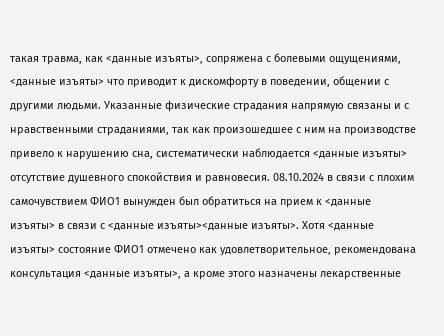такая травма, как <данные изъяты>, сопряжена с болевыми ощущениями, <данные изъяты> что приводит к дискомфорту в поведении, общении с другими людьми. Указанные физические страдания напрямую связаны и с нравственными страданиями, так как произошедшее с ним на производстве привело к нарушению сна, систематически наблюдается <данные изъяты> отсутствие душевного спокойствия и равновесия. 08.10.2024 в связи с плохим самочувствием ФИО1 вынужден был обратиться на прием к <данные изъяты> в связи с <данные изъяты><данные изъяты>. Хотя <данные изъяты> состояние ФИО1 отмечено как удовлетворительное, рекомендована консультация <данные изъяты>, а кроме этого назначены лекарственные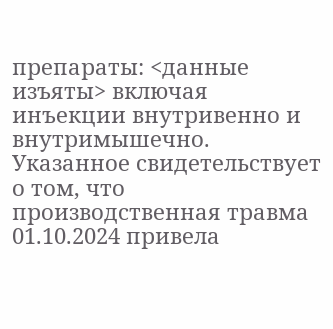препараты: <данные изъяты> включая инъекции внутривенно и внутримышечно. Указанное свидетельствует о том, что производственная травма 01.10.2024 привела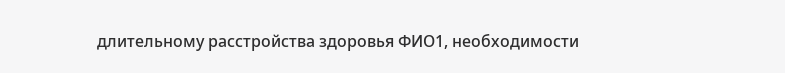длительному расстройства здоровья ФИО1, необходимости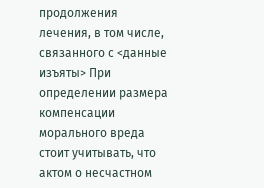продолжения лечения, в том числе, связанного с <данные изъяты> При определении размера компенсации морального вреда стоит учитывать, что актом о несчастном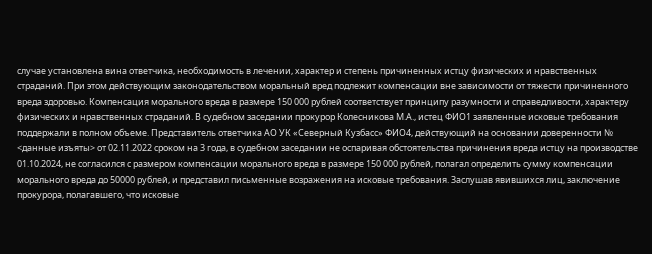случае установлена вина ответчика, необходимость в лечении, характер и степень причиненных истцу физических и нравственных страданий. При этом действующим законодательством моральный вред подлежит компенсации вне зависимости от тяжести причиненного вреда здоровью. Компенсация морального вреда в размере 150 000 рублей соответствует принципу разумности и справедливости, характеру физических и нравственных страданий. В судебном заседании прокурор Колесникова М.А., истец ФИО1 заявленные исковые требования поддержали в полном объеме. Представитель ответчика АО УК «Северный Кузбасс» ФИО4, действующий на основании доверенности № <данные изъяты> от 02.11.2022 сроком на 3 года, в судебном заседании не оспаривая обстоятельства причинения вреда истцу на производстве 01.10.2024, не согласился с размером компенсации морального вреда в размере 150 000 рублей, полагал определить сумму компенсации морального вреда до 50000 рублей, и представил письменные возражения на исковые требования. Заслушав явившихся лиц, заключение прокурора, полагавшего, что исковые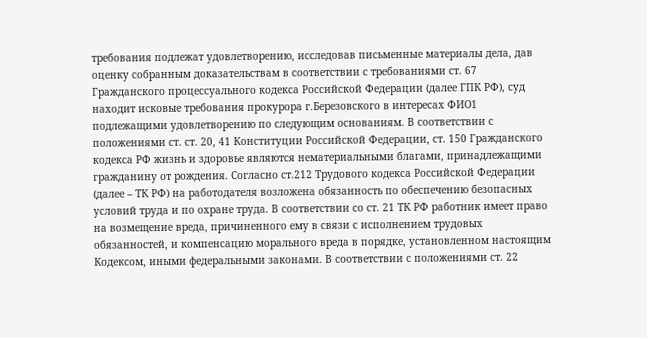требования подлежат удовлетворению, исследовав письменные материалы дела, дав оценку собранным доказательствам в соответствии с требованиями ст. 67 Гражданского процессуального кодекса Российской Федерации (далее ГПК РФ), суд находит исковые требования прокурора г.Березовского в интересах ФИО1 подлежащими удовлетворению по следующим основаниям. В соответствии с положениями ст. ст. 20, 41 Конституции Российской Федерации, ст. 150 Гражданского кодекса РФ жизнь и здоровье являются нематериальными благами, принадлежащими гражданину от рождения. Согласно ст.212 Трудового кодекса Российской Федерации (далее – ТК РФ) на работодателя возложена обязанность по обеспечению безопасных условий труда и по охране труда. В соответствии со ст. 21 ТК РФ работник имеет право на возмещение вреда, причиненного ему в связи с исполнением трудовых обязанностей, и компенсацию морального вреда в порядке, установленном настоящим Кодексом, иными федеральными законами. В соответствии с положениями ст. 22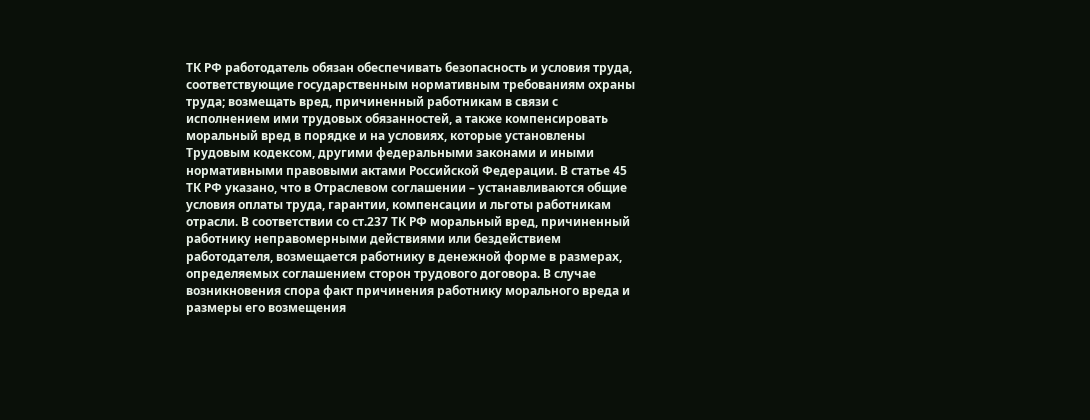ТК РФ работодатель обязан обеспечивать безопасность и условия труда, соответствующие государственным нормативным требованиям охраны труда; возмещать вред, причиненный работникам в связи с исполнением ими трудовых обязанностей, а также компенсировать моральный вред в порядке и на условиях, которые установлены Трудовым кодексом, другими федеральными законами и иными нормативными правовыми актами Российской Федерации. В статье 45 ТК РФ указано, что в Отраслевом соглашении – устанавливаются общие условия оплаты труда, гарантии, компенсации и льготы работникам отрасли. В соответствии со ст.237 ТК РФ моральный вред, причиненный работнику неправомерными действиями или бездействием работодателя, возмещается работнику в денежной форме в размерах, определяемых соглашением сторон трудового договора. В случае возникновения спора факт причинения работнику морального вреда и размеры его возмещения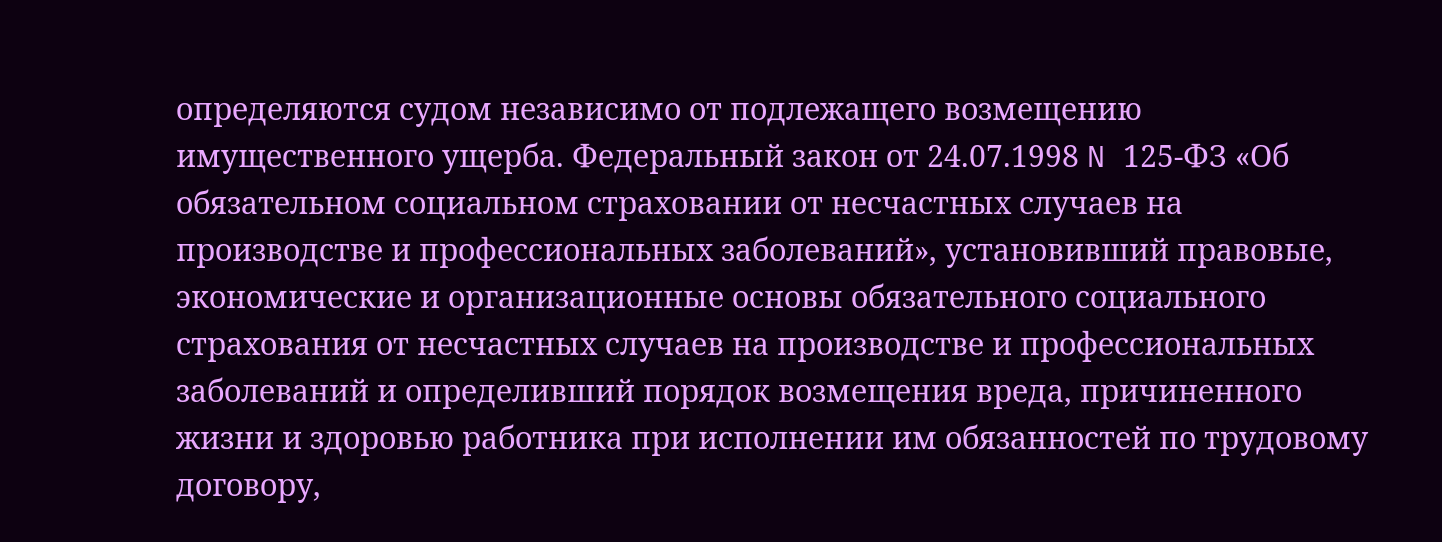определяются судом независимо от подлежащего возмещению имущественного ущерба. Федеральный закон от 24.07.1998 N 125-ФЗ «Об обязательном социальном страховании от несчастных случаев на производстве и профессиональных заболеваний», установивший правовые, экономические и организационные основы обязательного социального страхования от несчастных случаев на производстве и профессиональных заболеваний и определивший порядок возмещения вреда, причиненного жизни и здоровью работника при исполнении им обязанностей по трудовому договору,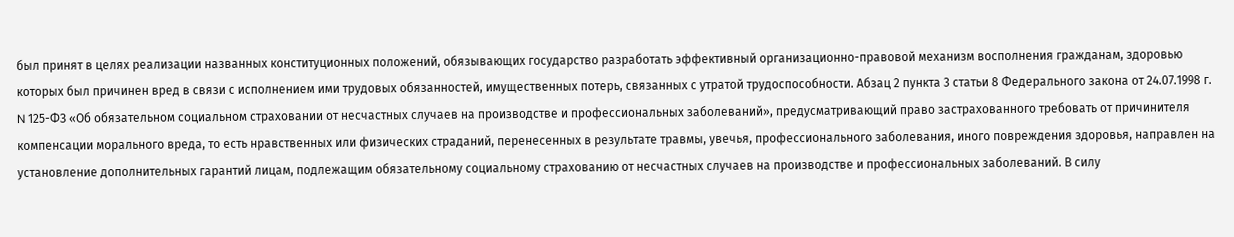был принят в целях реализации названных конституционных положений, обязывающих государство разработать эффективный организационно-правовой механизм восполнения гражданам, здоровью которых был причинен вред в связи с исполнением ими трудовых обязанностей, имущественных потерь, связанных с утратой трудоспособности. Абзац 2 пункта 3 статьи 8 Федерального закона от 24.07.1998 г. N 125-ФЗ «Об обязательном социальном страховании от несчастных случаев на производстве и профессиональных заболеваний», предусматривающий право застрахованного требовать от причинителя компенсации морального вреда, то есть нравственных или физических страданий, перенесенных в результате травмы, увечья, профессионального заболевания, иного повреждения здоровья, направлен на установление дополнительных гарантий лицам, подлежащим обязательному социальному страхованию от несчастных случаев на производстве и профессиональных заболеваний. В силу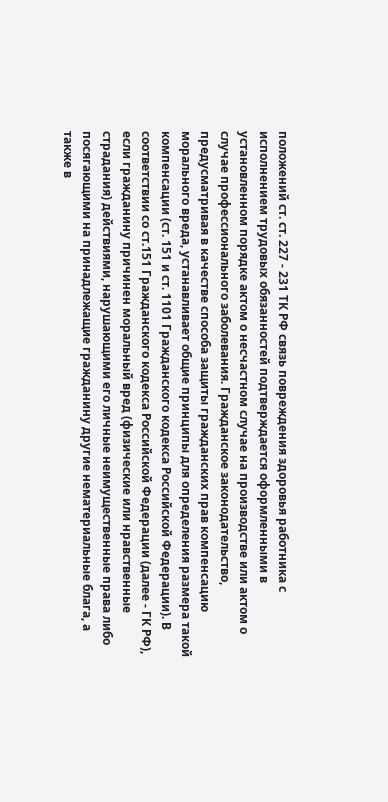положений ст. ст. 227 - 231 ТК РФ связь повреждения здоровья работника с исполнением трудовых обязанностей подтверждается оформленными в установленном порядке актом о несчастном случае на производстве или актом о случае профессионального заболевания. Гражданское законодательство, предусматривая в качестве способа защиты гражданских прав компенсацию морального вреда, устанавливает общие принципы для определения размера такой компенсации (ст. 151 и ст. 1101 Гражданского кодекса Российской Федерации). В соответствии со ст.151 Гражданского кодекса Российской Федерации (далее - ГК РФ), если гражданину причинен моральный вред (физические или нравственные страдания) действиями, нарушающими его личные неимущественные права либо посягающими на принадлежащие гражданину другие нематериальные блага, а также в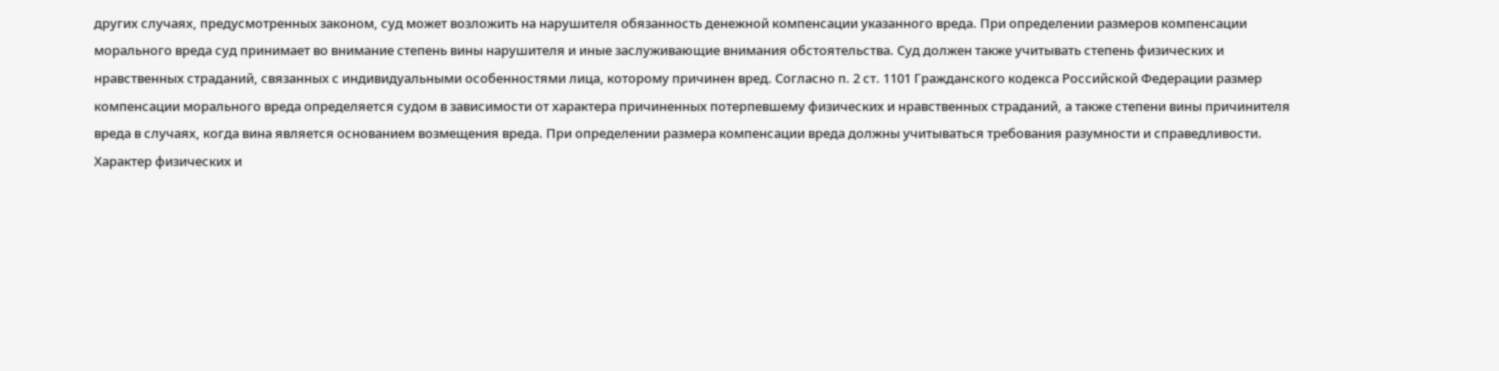других случаях, предусмотренных законом, суд может возложить на нарушителя обязанность денежной компенсации указанного вреда. При определении размеров компенсации морального вреда суд принимает во внимание степень вины нарушителя и иные заслуживающие внимания обстоятельства. Суд должен также учитывать степень физических и нравственных страданий, связанных с индивидуальными особенностями лица, которому причинен вред. Согласно п. 2 ст. 1101 Гражданского кодекса Российской Федерации размер компенсации морального вреда определяется судом в зависимости от характера причиненных потерпевшему физических и нравственных страданий, а также степени вины причинителя вреда в случаях, когда вина является основанием возмещения вреда. При определении размера компенсации вреда должны учитываться требования разумности и справедливости. Характер физических и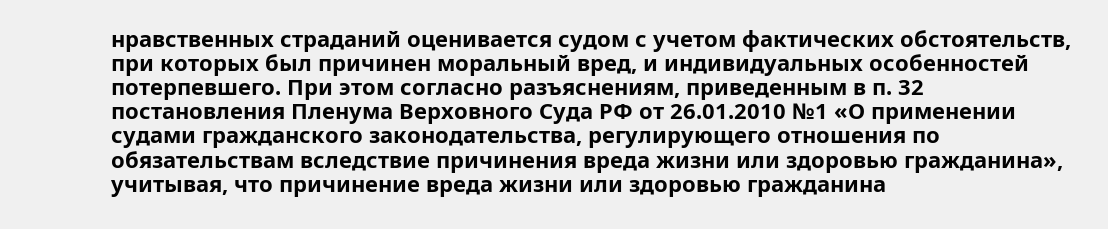нравственных страданий оценивается судом с учетом фактических обстоятельств, при которых был причинен моральный вред, и индивидуальных особенностей потерпевшего. При этом согласно разъяснениям, приведенным в п. 32 постановления Пленума Верховного Суда РФ от 26.01.2010 №1 «О применении судами гражданского законодательства, регулирующего отношения по обязательствам вследствие причинения вреда жизни или здоровью гражданина», учитывая, что причинение вреда жизни или здоровью гражданина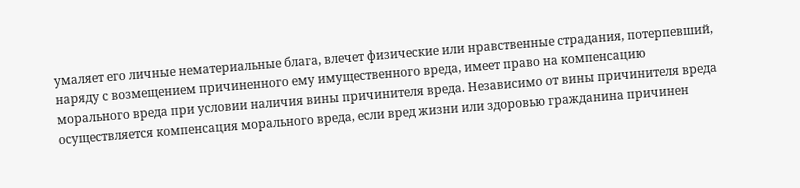умаляет его личные нематериальные блага, влечет физические или нравственные страдания, потерпевший, наряду с возмещением причиненного ему имущественного вреда, имеет право на компенсацию морального вреда при условии наличия вины причинителя вреда. Независимо от вины причинителя вреда осуществляется компенсация морального вреда, если вред жизни или здоровью гражданина причинен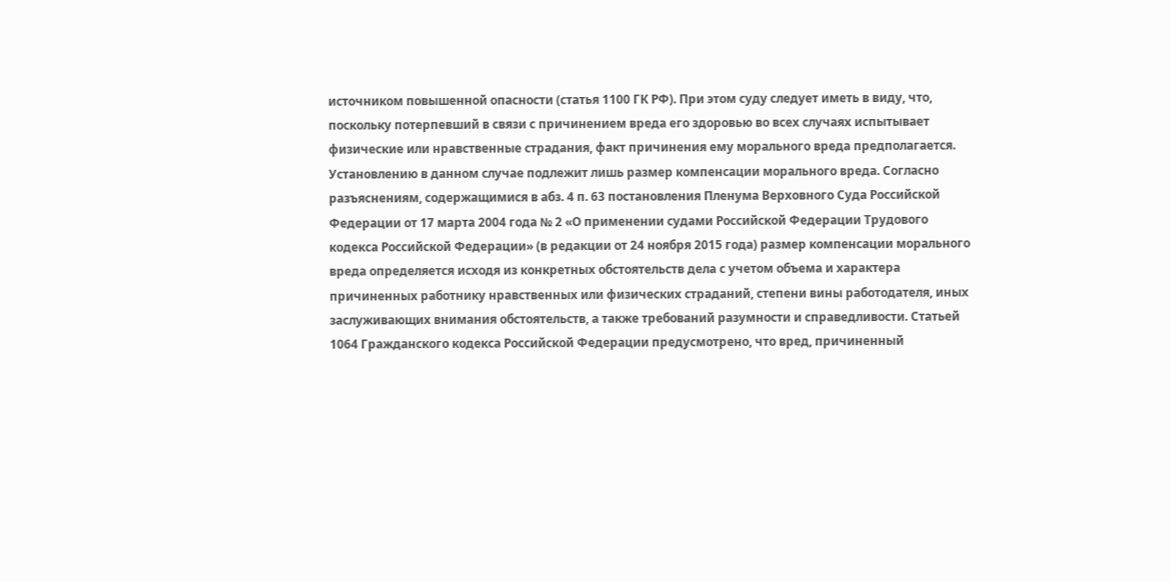источником повышенной опасности (статья 1100 ГК РФ). При этом суду следует иметь в виду, что, поскольку потерпевший в связи с причинением вреда его здоровью во всех случаях испытывает физические или нравственные страдания, факт причинения ему морального вреда предполагается. Установлению в данном случае подлежит лишь размер компенсации морального вреда. Согласно разъяснениям, содержащимися в абз. 4 п. 63 постановления Пленума Верховного Суда Российской Федерации от 17 марта 2004 года № 2 «О применении судами Российской Федерации Трудового кодекса Российской Федерации» (в редакции от 24 ноября 2015 года) размер компенсации морального вреда определяется исходя из конкретных обстоятельств дела с учетом объема и характера причиненных работнику нравственных или физических страданий, степени вины работодателя, иных заслуживающих внимания обстоятельств, а также требований разумности и справедливости. Статьей 1064 Гражданского кодекса Российской Федерации предусмотрено, что вред, причиненный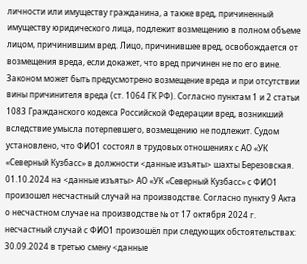личности или имуществу гражданина, а также вред, причиненный имуществу юридического лица, подлежит возмещению в полном объеме лицом, причинившим вред. Лицо, причинившее вред, освобождается от возмещения вреда, если докажет, что вред причинен не по его вине. Законом может быть предусмотрено возмещение вреда и при отсутствии вины причинителя вреда (ст. 1064 ГК РФ). Согласно пунктам 1 и 2 статьи 1083 Гражданского кодекса Российской Федерации вред, возникший вследствие умысла потерпевшего, возмещению не подлежит. Судом установлено, что ФИО1 состоял в трудовых отношениях с АО «УК «Северный Кузбасс» в должности <данные изъяты> шахты Березовская. 01.10.2024 на <данные изъяты> АО «УК «Северный Кузбасс» с ФИО1 произошел несчастный случай на производстве. Согласно пункту 9 Акта о несчастном случае на производстве № от 17 октября 2024 г. несчастный случай с ФИО1 произошёл при следующих обстоятельствах: 30.09.2024 в третью смену <данные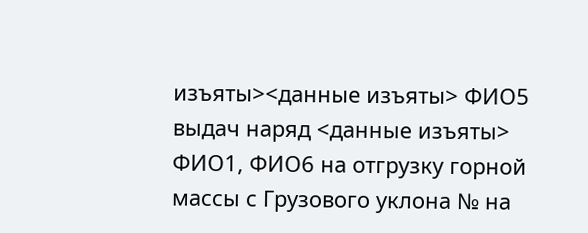изъяты><данные изъяты> ФИО5 выдач наряд <данные изъяты> ФИО1, ФИО6 на отгрузку горной массы с Грузового уклона № на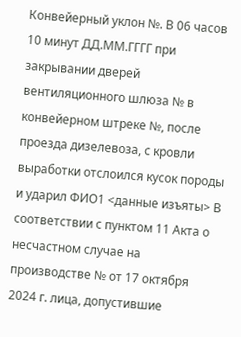Конвейерный уклон №. В 06 часов 10 минут ДД.ММ.ГГГГ при закрывании дверей вентиляционного шлюза № в конвейерном штреке №, после проезда дизелевоза, с кровли выработки отслоился кусок породы и ударил ФИО1 <данные изъяты> В соответствии с пунктом 11 Акта о несчастном случае на производстве № от 17 октября 2024 г. лица, допустившие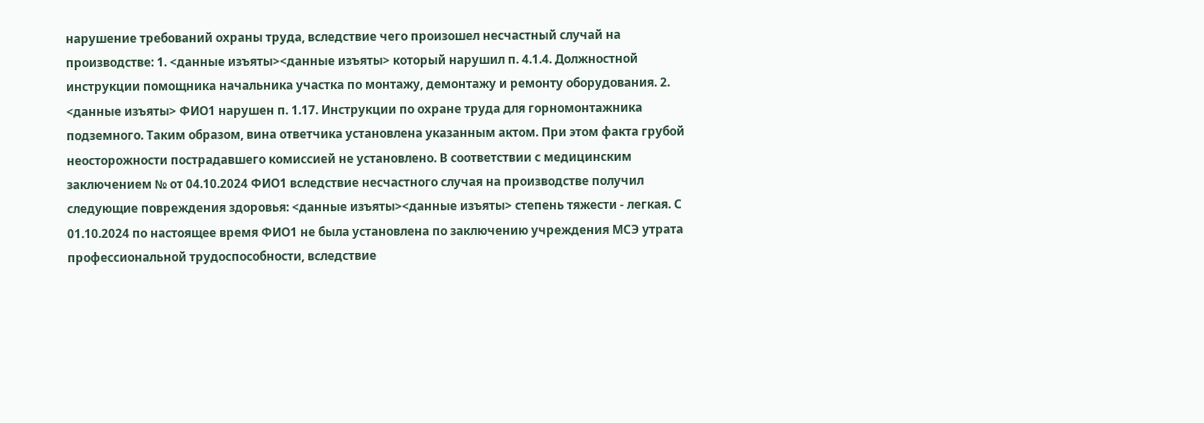нарушение требований охраны труда, вследствие чего произошел несчастный случай на производстве: 1. <данные изъяты><данные изъяты> который нарушил п. 4.1.4. Должностной инструкции помощника начальника участка по монтажу, демонтажу и ремонту оборудования. 2. <данные изъяты> ФИО1 нарушен п. 1.17. Инструкции по охране труда для горномонтажника подземного. Таким образом, вина ответчика установлена указанным актом. При этом факта грубой неосторожности пострадавшего комиссией не установлено. В соответствии с медицинским заключением № от 04.10.2024 ФИО1 вследствие несчастного случая на производстве получил следующие повреждения здоровья: <данные изъяты><данные изъяты> степень тяжести - легкая. С 01.10.2024 по настоящее время ФИО1 не была установлена по заключению учреждения МСЭ утрата профессиональной трудоспособности, вследствие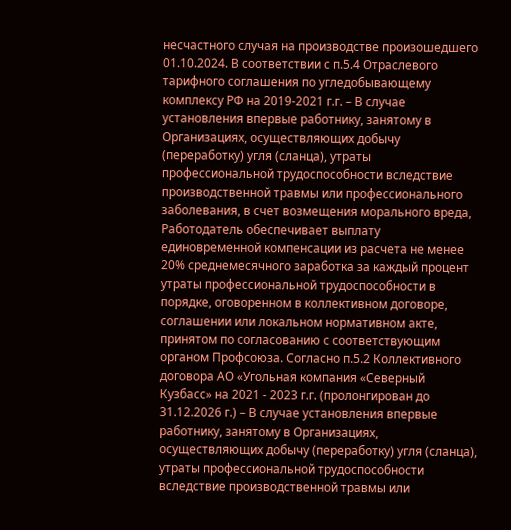несчастного случая на производстве произошедшего 01.10.2024. В соответствии с п.5.4 Отраслевого тарифного соглашения по угледобывающему комплексу РФ на 2019-2021 г.г. – В случае установления впервые работнику, занятому в Организациях, осуществляющих добычу (переработку) угля (сланца), утраты профессиональной трудоспособности вследствие производственной травмы или профессионального заболевания, в счет возмещения морального вреда, Работодатель обеспечивает выплату единовременной компенсации из расчета не менее 20% среднемесячного заработка за каждый процент утраты профессиональной трудоспособности в порядке, оговоренном в коллективном договоре, соглашении или локальном нормативном акте, принятом по согласованию с соответствующим органом Профсоюза. Согласно п.5.2 Коллективного договора АО «Угольная компания «Северный Кузбасс» на 2021 - 2023 г.г. (пролонгирован до 31.12.2026 г.) – В случае установления впервые работнику, занятому в Организациях, осуществляющих добычу (переработку) угля (сланца), утраты профессиональной трудоспособности вследствие производственной травмы или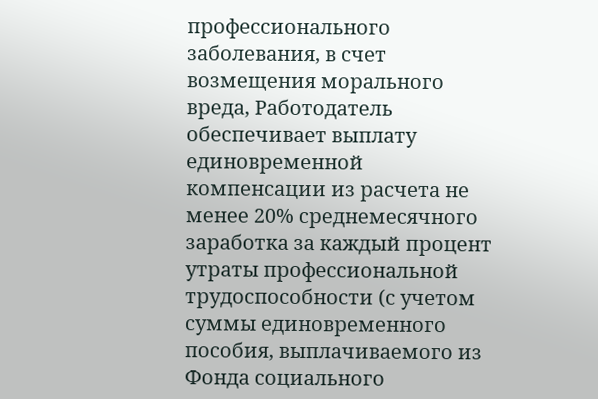профессионального заболевания, в счет возмещения морального вреда, Работодатель обеспечивает выплату единовременной компенсации из расчета не менее 20% среднемесячного заработка за каждый процент утраты профессиональной трудоспособности (с учетом суммы единовременного пособия, выплачиваемого из Фонда социального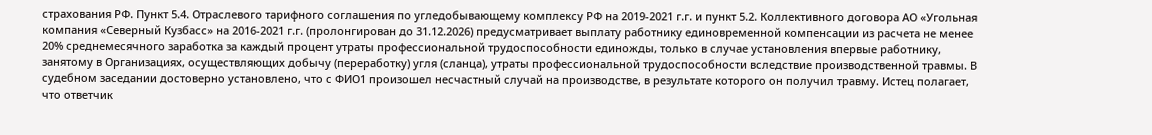страхования РФ. Пункт 5.4. Отраслевого тарифного соглашения по угледобывающему комплексу РФ на 2019-2021 г.г. и пункт 5.2. Коллективного договора АО «Угольная компания «Северный Кузбасс» на 2016-2021 г.г. (пролонгирован до 31.12.2026) предусматривает выплату работнику единовременной компенсации из расчета не менее 20% среднемесячного заработка за каждый процент утраты профессиональной трудоспособности единожды, только в случае установления впервые работнику, занятому в Организациях, осуществляющих добычу (переработку) угля (сланца), утраты профессиональной трудоспособности вследствие производственной травмы. В судебном заседании достоверно установлено, что с ФИО1 произошел несчастный случай на производстве, в результате которого он получил травму. Истец полагает, что ответчик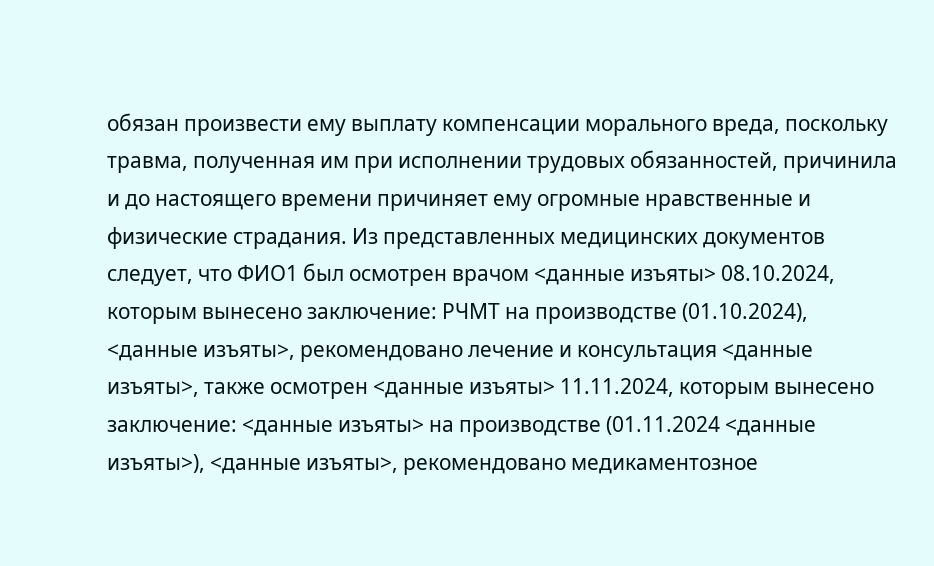обязан произвести ему выплату компенсации морального вреда, поскольку травма, полученная им при исполнении трудовых обязанностей, причинила и до настоящего времени причиняет ему огромные нравственные и физические страдания. Из представленных медицинских документов следует, что ФИО1 был осмотрен врачом <данные изъяты> 08.10.2024, которым вынесено заключение: РЧМТ на производстве (01.10.2024), <данные изъяты>, рекомендовано лечение и консультация <данные изъяты>, также осмотрен <данные изъяты> 11.11.2024, которым вынесено заключение: <данные изъяты> на производстве (01.11.2024 <данные изъяты>), <данные изъяты>, рекомендовано медикаментозное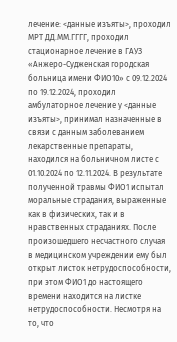лечение: <данные изъяты>, проходил МРТ ДД.ММ.ГГГГ, проходил стационарное лечение в ГАУЗ «Анжеро-Судженская городская больница имени ФИО10» с 09.12.2024 по 19.12.2024, проходил амбулаторное лечение у <данные изъяты>, принимал назначенные в связи с данным заболеванием лекарственные препараты, находился на больничном листе с 01.10.2024 по 12.11.2024. В результате полученной травмы ФИО1 испытал моральные страдания, выраженные как в физических, так и в нравственных страданиях. После произошедшего несчастного случая в медицинском учреждении ему был открыт листок нетрудоспособности, при этом ФИО1 до настоящего времени находится на листке нетрудоспособности. Несмотря на то, что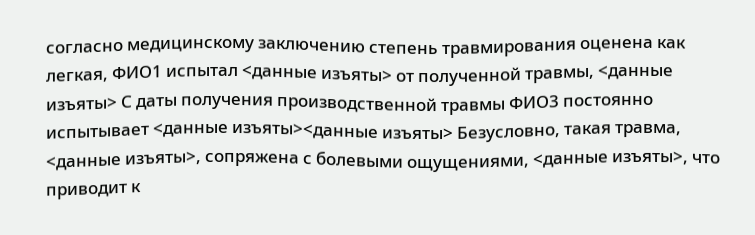согласно медицинскому заключению степень травмирования оценена как легкая, ФИО1 испытал <данные изъяты> от полученной травмы, <данные изъяты> С даты получения производственной травмы ФИО3 постоянно испытывает <данные изъяты><данные изъяты> Безусловно, такая травма, <данные изъяты>, сопряжена с болевыми ощущениями, <данные изъяты>, что приводит к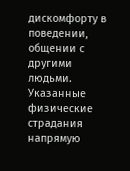дискомфорту в поведении, общении с другими людьми. Указанные физические страдания напрямую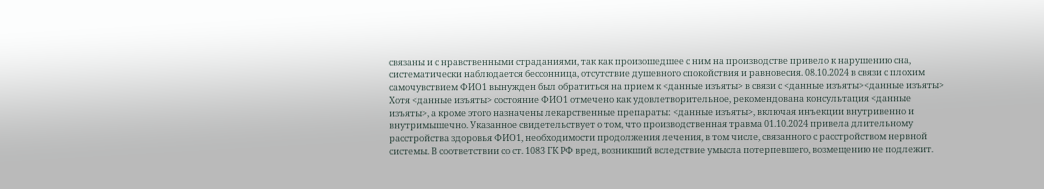связаны и с нравственными страданиями, так как произошедшее с ним на производстве привело к нарушению сна, систематически наблюдается бессонница, отсутствие душевного спокойствия и равновесия. 08.10.2024 в связи с плохим самочувствием ФИО1 вынужден был обратиться на прием к <данные изъяты> в связи с <данные изъяты><данные изъяты> Хотя <данные изъяты> состояние ФИО1 отмечено как удовлетворительное, рекомендована консультация <данные изъяты>, а кроме этого назначены лекарственные препараты: <данные изъяты>, включая инъекции внутривенно и внутримышечно. Указанное свидетельствует о том, что производственная травма 01.10.2024 привела длительному расстройства здоровья ФИО1, необходимости продолжения лечения, в том числе, связанного с расстройством нервной системы. В соответствии со ст. 1083 ГК РФ вред, возникший вследствие умысла потерпевшего, возмещению не подлежит.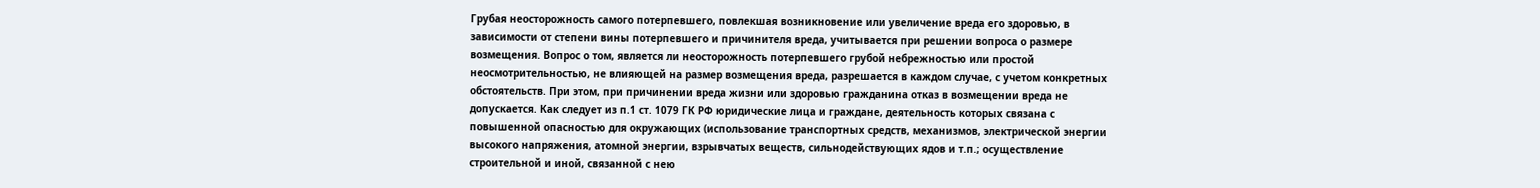Грубая неосторожность самого потерпевшего, повлекшая возникновение или увеличение вреда его здоровью, в зависимости от степени вины потерпевшего и причинителя вреда, учитывается при решении вопроса о размере возмещения. Вопрос о том, является ли неосторожность потерпевшего грубой небрежностью или простой неосмотрительностью, не влияющей на размер возмещения вреда, разрешается в каждом случае, с учетом конкретных обстоятельств. При этом, при причинении вреда жизни или здоровью гражданина отказ в возмещении вреда не допускается. Как следует из п.1 ст. 1079 ГК РФ юридические лица и граждане, деятельность которых связана с повышенной опасностью для окружающих (использование транспортных средств, механизмов, электрической энергии высокого напряжения, атомной энергии, взрывчатых веществ, сильнодействующих ядов и т.п.; осуществление строительной и иной, связанной с нею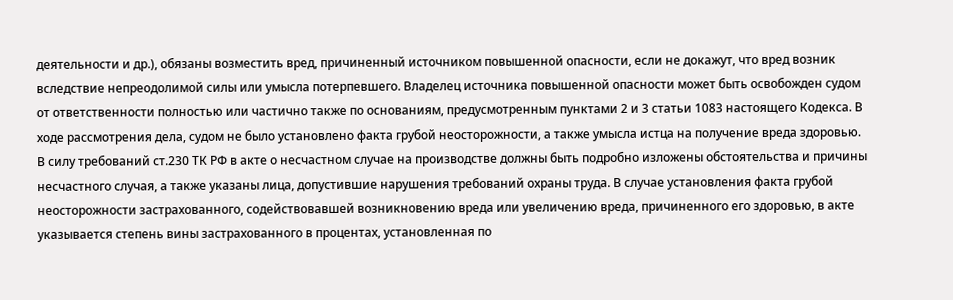деятельности и др.), обязаны возместить вред, причиненный источником повышенной опасности, если не докажут, что вред возник вследствие непреодолимой силы или умысла потерпевшего. Владелец источника повышенной опасности может быть освобожден судом от ответственности полностью или частично также по основаниям, предусмотренным пунктами 2 и 3 статьи 1083 настоящего Кодекса. В ходе рассмотрения дела, судом не было установлено факта грубой неосторожности, а также умысла истца на получение вреда здоровью. В силу требований ст.230 ТК РФ в акте о несчастном случае на производстве должны быть подробно изложены обстоятельства и причины несчастного случая, а также указаны лица, допустившие нарушения требований охраны труда. В случае установления факта грубой неосторожности застрахованного, содействовавшей возникновению вреда или увеличению вреда, причиненного его здоровью, в акте указывается степень вины застрахованного в процентах, установленная по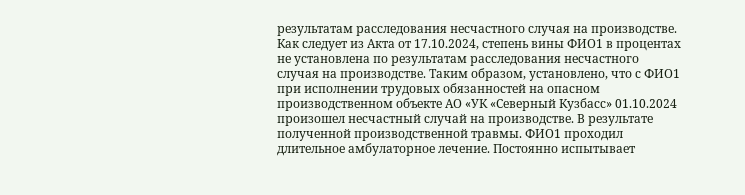результатам расследования несчастного случая на производстве. Как следует из Акта от 17.10.2024, степень вины ФИО1 в процентах не установлена по результатам расследования несчастного случая на производстве. Таким образом, установлено, что с ФИО1 при исполнении трудовых обязанностей на опасном производственном объекте АО «УК «Северный Кузбасс» 01.10.2024 произошел несчастный случай на производстве. В результате полученной производственной травмы. ФИО1 проходил длительное амбулаторное лечение. Постоянно испытывает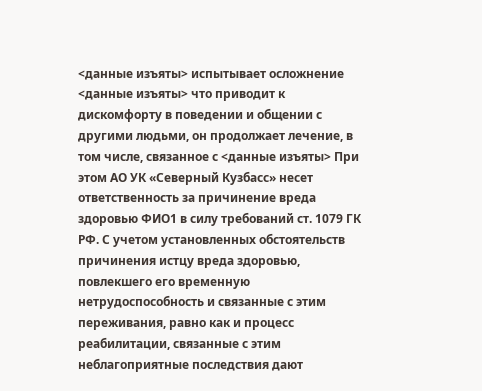<данные изъяты> испытывает осложнение <данные изъяты> что приводит к дискомфорту в поведении и общении с другими людьми, он продолжает лечение, в том числе, связанное с <данные изъяты> При этом АО УК «Северный Кузбасс» несет ответственность за причинение вреда здоровью ФИО1 в силу требований ст. 1079 ГК РФ. С учетом установленных обстоятельств причинения истцу вреда здоровью, повлекшего его временную нетрудоспособность и связанные с этим переживания, равно как и процесс реабилитации, связанные с этим неблагоприятные последствия дают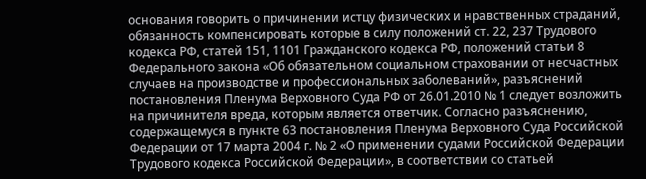основания говорить о причинении истцу физических и нравственных страданий, обязанность компенсировать которые в силу положений ст. 22, 237 Трудового кодекса РФ, статей 151, 1101 Гражданского кодекса РФ, положений статьи 8 Федерального закона «Об обязательном социальном страховании от несчастных случаев на производстве и профессиональных заболеваний», разъяснений постановления Пленума Верховного Суда РФ от 26.01.2010 № 1 следует возложить на причинителя вреда, которым является ответчик. Согласно разъяснению, содержащемуся в пункте 63 постановления Пленума Верховного Суда Российской Федерации от 17 марта 2004 г. № 2 «О применении судами Российской Федерации Трудового кодекса Российской Федерации», в соответствии со статьей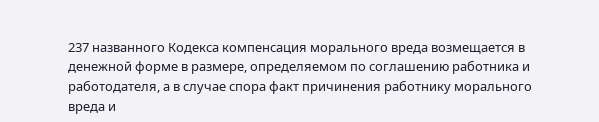237 названного Кодекса компенсация морального вреда возмещается в денежной форме в размере, определяемом по соглашению работника и работодателя, а в случае спора факт причинения работнику морального вреда и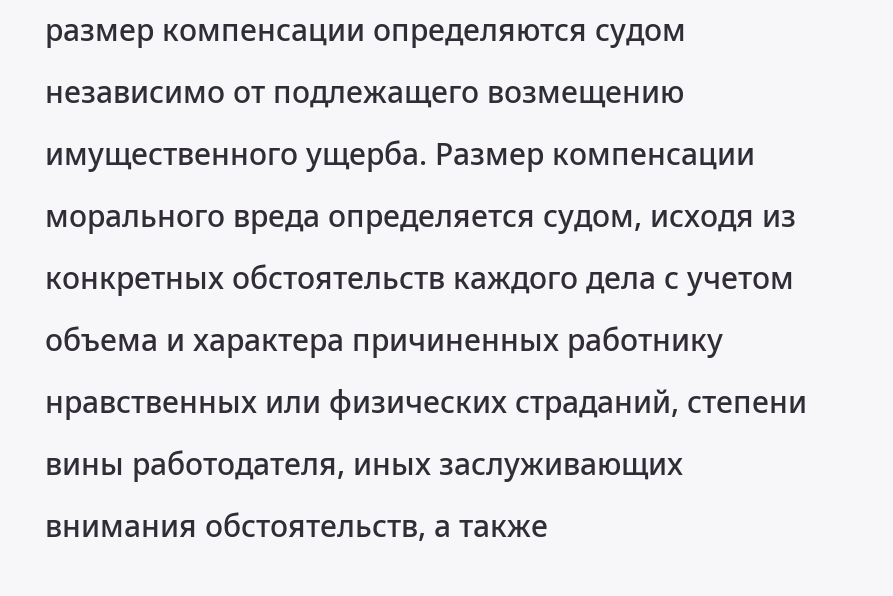размер компенсации определяются судом независимо от подлежащего возмещению имущественного ущерба. Размер компенсации морального вреда определяется судом, исходя из конкретных обстоятельств каждого дела с учетом объема и характера причиненных работнику нравственных или физических страданий, степени вины работодателя, иных заслуживающих внимания обстоятельств, а также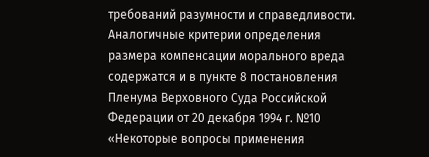требований разумности и справедливости. Аналогичные критерии определения размера компенсации морального вреда содержатся и в пункте 8 постановления Пленума Верховного Суда Российской Федерации от 20 декабря 1994 г. №10 «Некоторые вопросы применения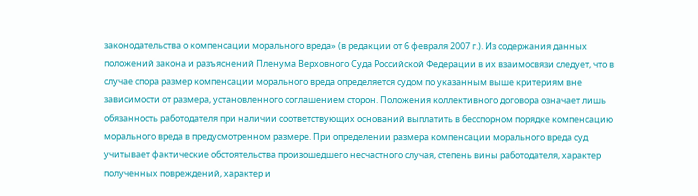законодательства о компенсации морального вреда» (в редакции от 6 февраля 2007 г.). Из содержания данных положений закона и разъяснений Пленума Верховного Суда Российской Федерации в их взаимосвязи следует, что в случае спора размер компенсации морального вреда определяется судом по указанным выше критериям вне зависимости от размера, установленного соглашением сторон. Положения коллективного договора означает лишь обязанность работодателя при наличии соответствующих оснований выплатить в бесспорном порядке компенсацию морального вреда в предусмотренном размере. При определении размера компенсации морального вреда суд учитывает фактические обстоятельства произошедшего несчастного случая, степень вины работодателя, характер полученных повреждений, характер и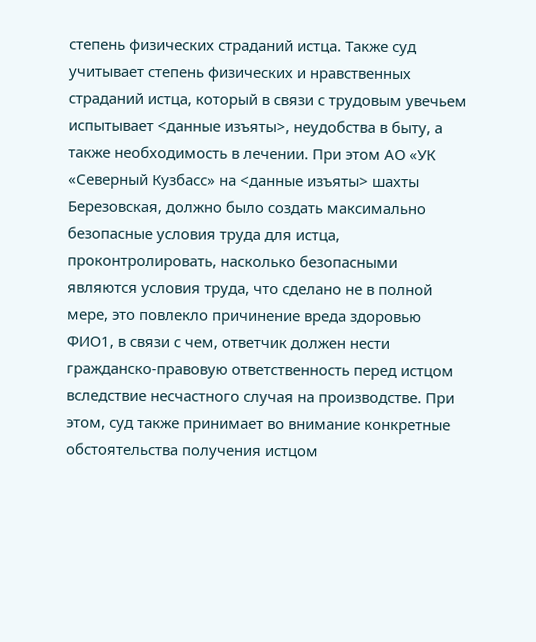степень физических страданий истца. Также суд учитывает степень физических и нравственных страданий истца, который в связи с трудовым увечьем испытывает <данные изъяты>, неудобства в быту, а также необходимость в лечении. При этом АО «УК «Северный Кузбасс» на <данные изъяты> шахты Березовская, должно было создать максимально безопасные условия труда для истца, проконтролировать, насколько безопасными являются условия труда, что сделано не в полной мере, это повлекло причинение вреда здоровью ФИО1, в связи с чем, ответчик должен нести гражданско-правовую ответственность перед истцом вследствие несчастного случая на производстве. При этом, суд также принимает во внимание конкретные обстоятельства получения истцом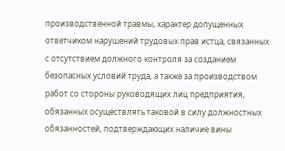производственной травмы, характер допущенных ответчиком нарушений трудовых прав истца, связанных с отсутствием должного контроля за созданием безопасных условий труда, а также за производством работ со стороны руководящих лиц предприятия, обязанных осуществлять таковой в силу должностных обязанностей, подтверждающих наличие вины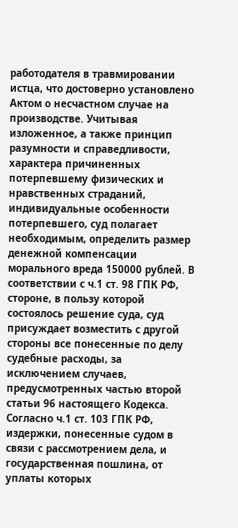работодателя в травмировании истца, что достоверно установлено Актом о несчастном случае на производстве. Учитывая изложенное, а также принцип разумности и справедливости, характера причиненных потерпевшему физических и нравственных страданий, индивидуальные особенности потерпевшего, суд полагает необходимым, определить размер денежной компенсации морального вреда 150000 рублей. В соответствии с ч.1 ст. 98 ГПК РФ, стороне, в пользу которой состоялось решение суда, суд присуждает возместить с другой стороны все понесенные по делу судебные расходы, за исключением случаев, предусмотренных частью второй статьи 96 настоящего Кодекса. Согласно ч.1 ст. 103 ГПК РФ, издержки, понесенные судом в связи с рассмотрением дела, и государственная пошлина, от уплаты которых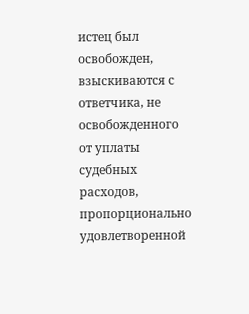истец был освобожден, взыскиваются с ответчика, не освобожденного от уплаты судебных расходов, пропорционально удовлетворенной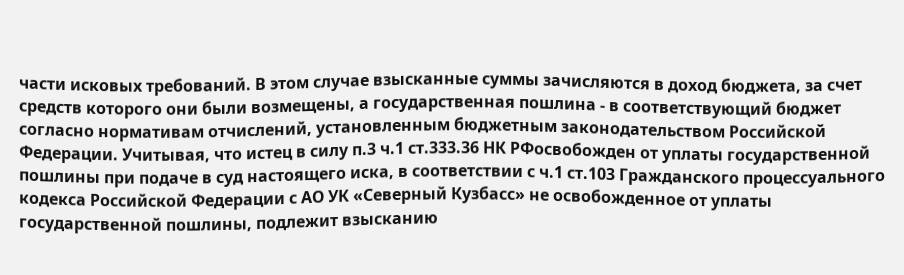части исковых требований. В этом случае взысканные суммы зачисляются в доход бюджета, за счет средств которого они были возмещены, а государственная пошлина - в соответствующий бюджет согласно нормативам отчислений, установленным бюджетным законодательством Российской Федерации. Учитывая, что истец в силу п.3 ч.1 ст.333.36 НК РФосвобожден от уплаты государственной пошлины при подаче в суд настоящего иска, в соответствии с ч.1 ст.103 Гражданского процессуального кодекса Российской Федерации с АО УК «Северный Кузбасс» не освобожденное от уплаты государственной пошлины, подлежит взысканию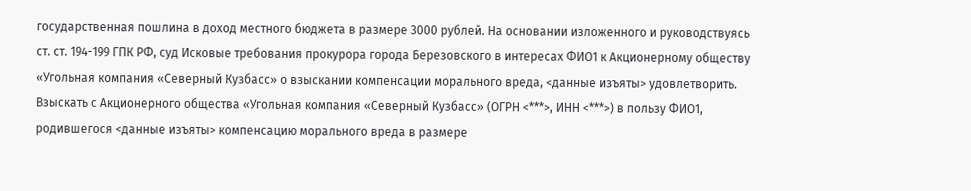государственная пошлина в доход местного бюджета в размере 3000 рублей. На основании изложенного и руководствуясь ст. ст. 194-199 ГПК РФ, суд Исковые требования прокурора города Березовского в интересах ФИО1 к Акционерному обществу «Угольная компания «Северный Кузбасс» о взыскании компенсации морального вреда, <данные изъяты> удовлетворить. Взыскать с Акционерного общества «Угольная компания «Северный Кузбасс» (ОГРН <***>, ИНН <***>) в пользу ФИО1, родившегося <данные изъяты> компенсацию морального вреда в размере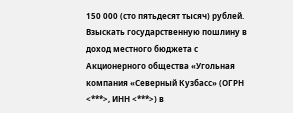150 000 (сто пятьдесят тысяч) рублей. Взыскать государственную пошлину в доход местного бюджета с Акционерного общества «Угольная компания «Северный Кузбасс» (ОГРН <***>, ИНН <***>) в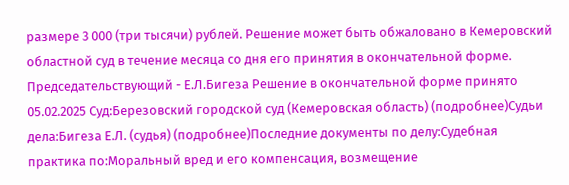размере 3 000 (три тысячи) рублей. Решение может быть обжаловано в Кемеровский областной суд в течение месяца со дня его принятия в окончательной форме. Председательствующий - Е.Л.Бигеза Решение в окончательной форме принято 05.02.2025 Суд:Березовский городской суд (Кемеровская область) (подробнее)Судьи дела:Бигеза Е.Л. (судья) (подробнее)Последние документы по делу:Судебная практика по:Моральный вред и его компенсация, возмещение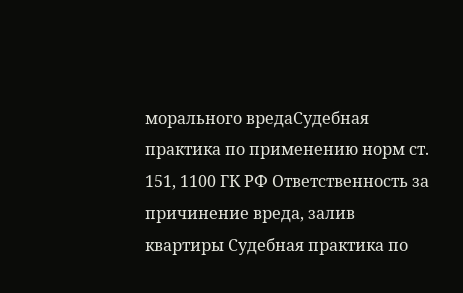морального вредаСудебная практика по применению норм ст. 151, 1100 ГК РФ Ответственность за причинение вреда, залив квартиры Судебная практика по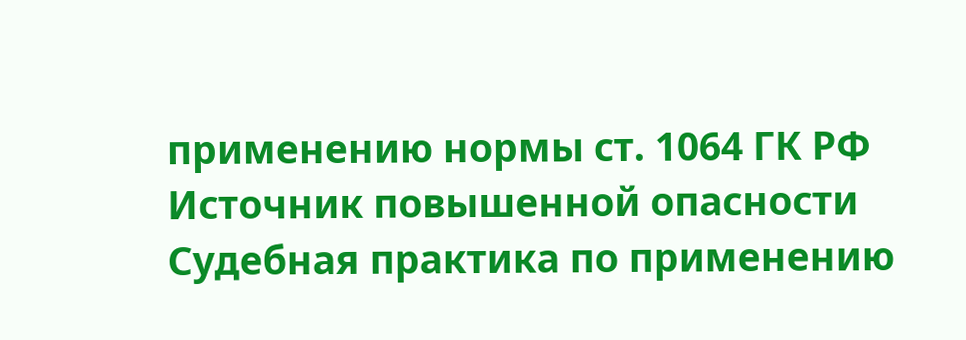применению нормы ст. 1064 ГК РФ Источник повышенной опасности Судебная практика по применению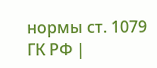нормы ст. 1079 ГК РФ |